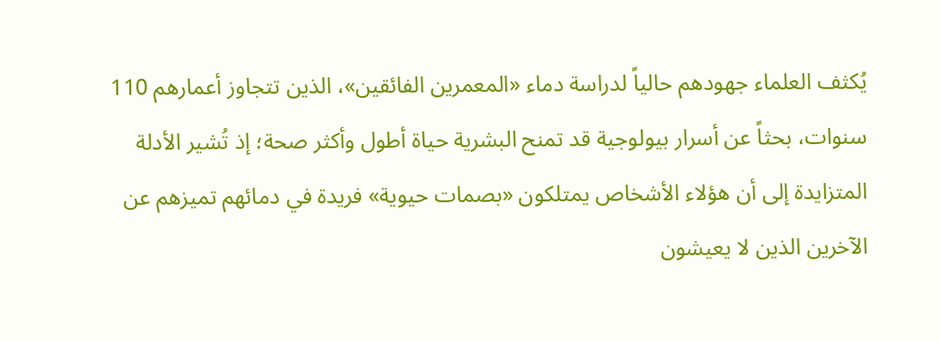يُكثف العلماء جهودهم حالياً لدراسة دماء «المعمرين الفائقين»، الذين تتجاوز أعمارهم 110 سنوات، بحثاً عن أسرار بيولوجية قد تمنح البشرية حياة أطول وأكثر صحة؛ إذ تُشير الأدلة المتزايدة إلى أن هؤلاء الأشخاص يمتلكون «بصمات حيوية» فريدة في دمائهم تميزهم عن الآخرين الذين لا يعيشون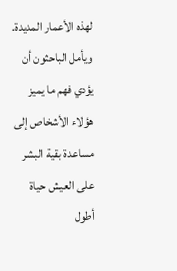لهذه الأعمار المديدة.
ويأمل الباحثون أن يؤدي فهم ما يميز هؤلاء الأشخاص إلى مساعدة بقية البشر على العيش حياة أطول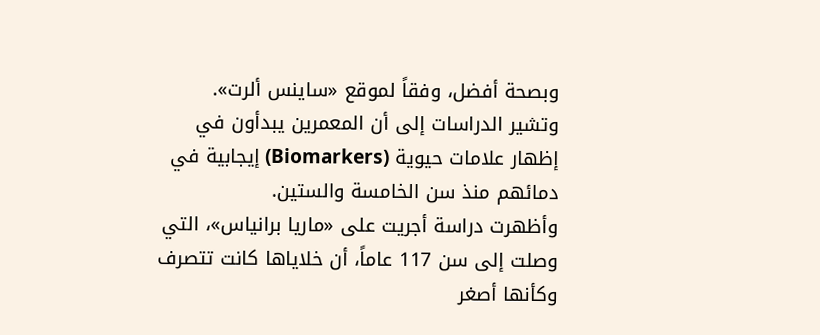وبصحة أفضل، وفقاً لموقع «ساينس ألرت».
وتشير الدراسات إلى أن المعمرين يبدأون في إظهار علامات حيوية (Biomarkers) إيجابية في دمائهم منذ سن الخامسة والستين.
وأظهرت دراسة أجريت على «ماريا برانياس»، التي وصلت إلى سن 117 عاماً، أن خلاياها كانت تتصرف وكأنها أصغر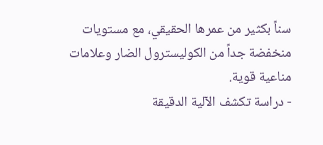سناً بكثير من عمرها الحقيقي، مع مستويات منخفضة جداً من الكوليسترول الضار وعلامات مناعية قوية.
- دراسة تكشف الآلية الدقيقة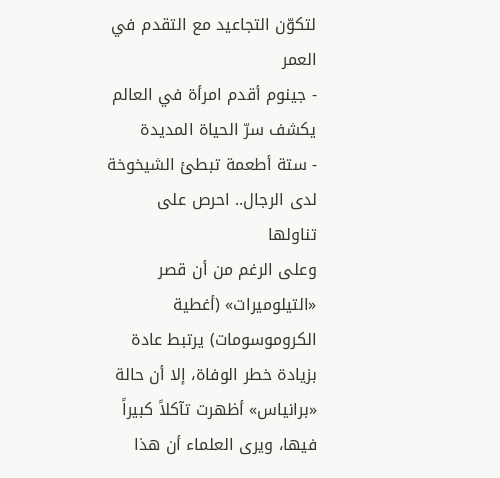لتكوّن التجاعيد مع التقدم في العمر
- جينوم أقدم امرأة في العالم يكشف سرّ الحياة المديدة
- ستة أطعمة تبطئ الشيخوخة لدى الرجال.. احرص على تناولها
وعلى الرغم من أن قصر «التيلوميرات» (أغطية الكروموسومات) يرتبط عادة بزيادة خطر الوفاة، إلا أن حالة «برانياس» أظهرت تآكلاً كبيراً فيها، ويرى العلماء أن هذا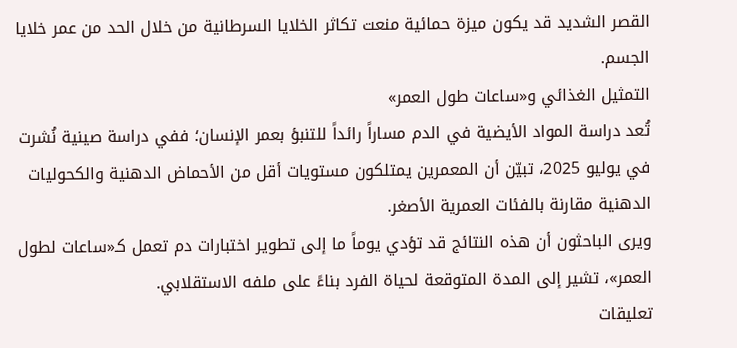القصر الشديد قد يكون ميزة حمائية منعت تكاثر الخلايا السرطانية من خلال الحد من عمر خلايا الجسم.
التمثيل الغذائي و«ساعات طول العمر»
تُعد دراسة المواد الأيضية في الدم مساراً رائداً للتنبؤ بعمر الإنسان؛ ففي دراسة صينية نُشرت في يوليو 2025، تبيّن أن المعمرين يمتلكون مستويات أقل من الأحماض الدهنية والكحوليات الدهنية مقارنة بالفئات العمرية الأصغر.
ويرى الباحثون أن هذه النتائج قد تؤدي يوماً ما إلى تطوير اختبارات دم تعمل كـ«ساعات لطول العمر»، تشير إلى المدة المتوقعة لحياة الفرد بناءً على ملفه الاستقلابي.
تعليقات